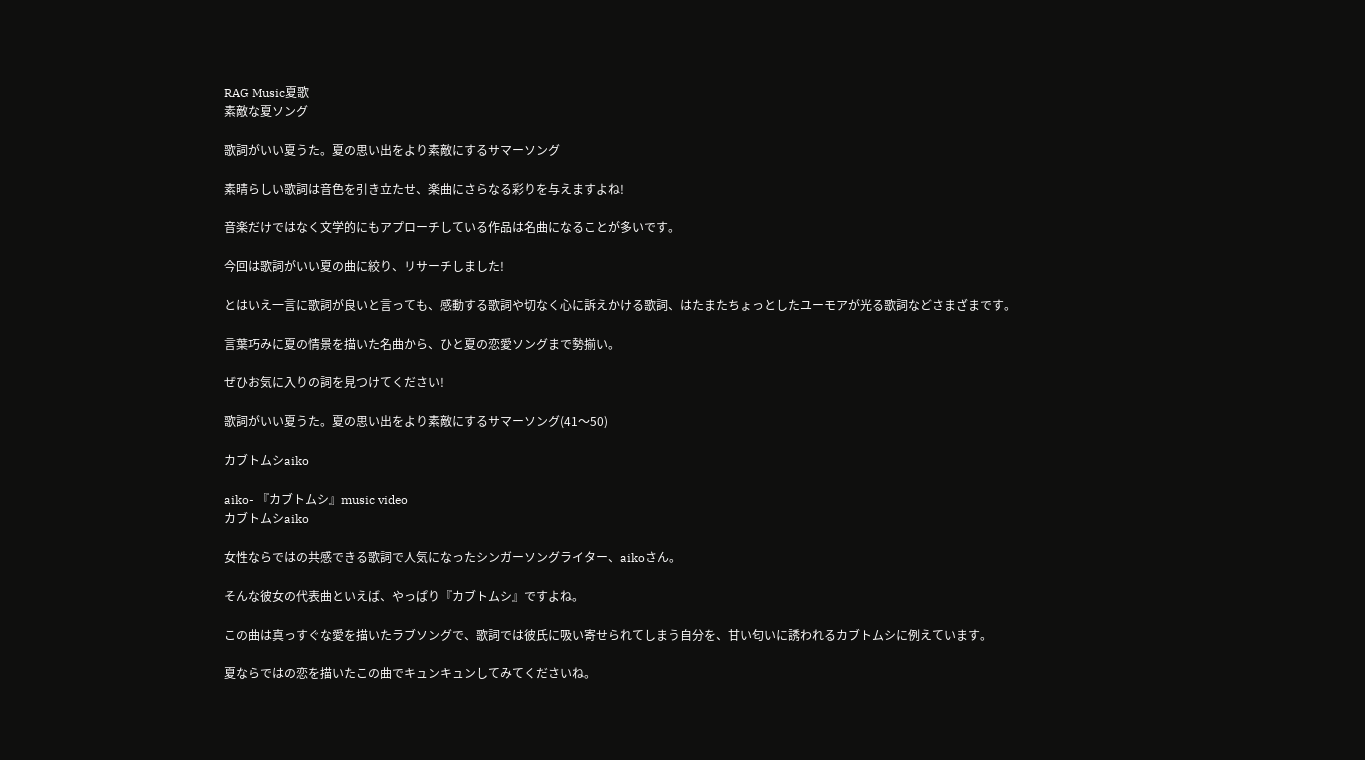RAG Music夏歌
素敵な夏ソング

歌詞がいい夏うた。夏の思い出をより素敵にするサマーソング

素晴らしい歌詞は音色を引き立たせ、楽曲にさらなる彩りを与えますよね!

音楽だけではなく文学的にもアプローチしている作品は名曲になることが多いです。

今回は歌詞がいい夏の曲に絞り、リサーチしました!

とはいえ一言に歌詞が良いと言っても、感動する歌詞や切なく心に訴えかける歌詞、はたまたちょっとしたユーモアが光る歌詞などさまざまです。

言葉巧みに夏の情景を描いた名曲から、ひと夏の恋愛ソングまで勢揃い。

ぜひお気に入りの詞を見つけてください!

歌詞がいい夏うた。夏の思い出をより素敵にするサマーソング(41〜50)

カブトムシaiko

aiko- 『カブトムシ』music video
カブトムシaiko

女性ならではの共感できる歌詞で人気になったシンガーソングライター、aikoさん。

そんな彼女の代表曲といえば、やっぱり『カブトムシ』ですよね。

この曲は真っすぐな愛を描いたラブソングで、歌詞では彼氏に吸い寄せられてしまう自分を、甘い匂いに誘われるカブトムシに例えています。

夏ならではの恋を描いたこの曲でキュンキュンしてみてくださいね。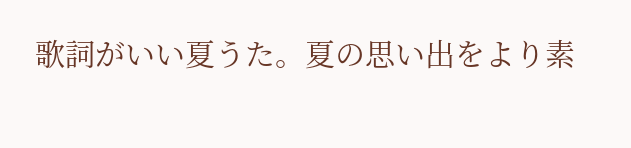歌詞がいい夏うた。夏の思い出をより素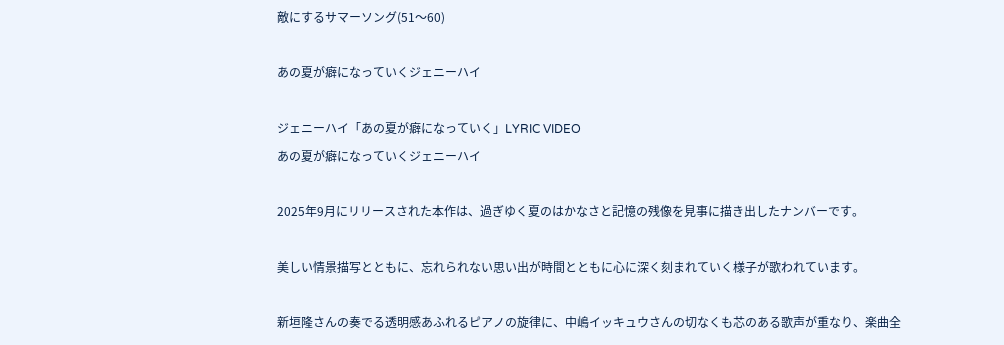敵にするサマーソング(51〜60)

あの夏が癖になっていくジェニーハイ

ジェニーハイ「あの夏が癖になっていく」LYRIC VIDEO
あの夏が癖になっていくジェニーハイ

2025年9月にリリースされた本作は、過ぎゆく夏のはかなさと記憶の残像を見事に描き出したナンバーです。

美しい情景描写とともに、忘れられない思い出が時間とともに心に深く刻まれていく様子が歌われています。

新垣隆さんの奏でる透明感あふれるピアノの旋律に、中嶋イッキュウさんの切なくも芯のある歌声が重なり、楽曲全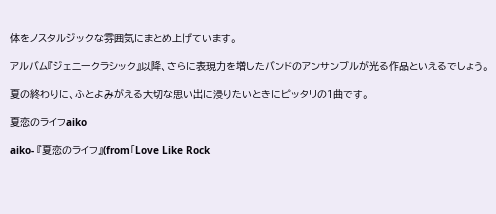体をノスタルジックな雰囲気にまとめ上げています。

アルバム『ジェニークラシック』以降、さらに表現力を増したバンドのアンサンブルが光る作品といえるでしょう。

夏の終わりに、ふとよみがえる大切な思い出に浸りたいときにピッタリの1曲です。

夏恋のライフaiko

aiko- 『夏恋のライフ』(from「Love Like Rock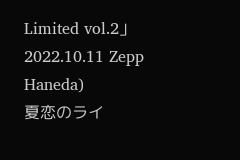Limited vol.2」2022.10.11 Zepp Haneda)
夏恋のライ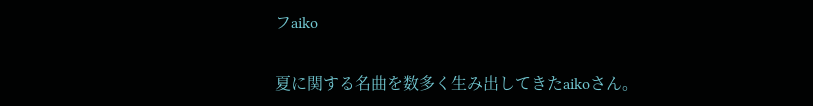フaiko

夏に関する名曲を数多く生み出してきたaikoさん。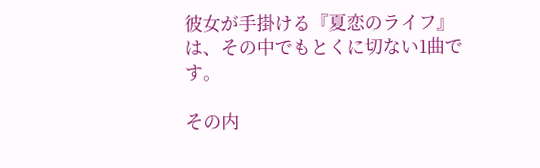彼女が手掛ける『夏恋のライフ』は、その中でもとくに切ない1曲です。

その内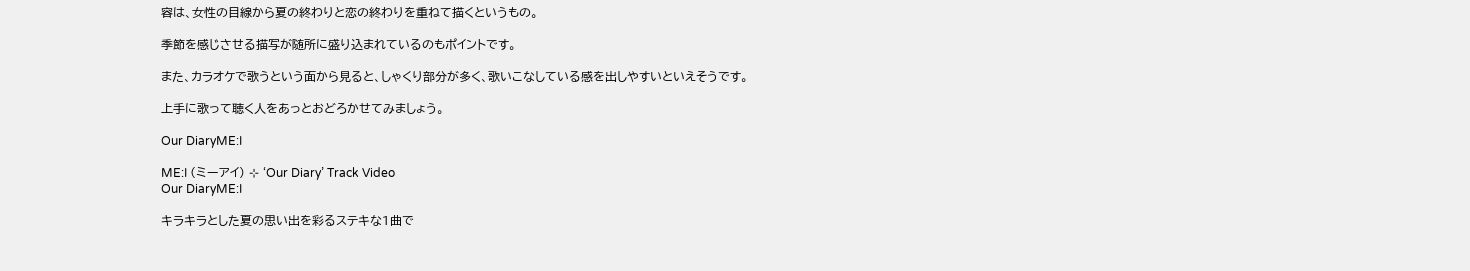容は、女性の目線から夏の終わりと恋の終わりを重ねて描くというもの。

季節を感じさせる描写が随所に盛り込まれているのもポイントです。

また、カラオケで歌うという面から見ると、しゃくり部分が多く、歌いこなしている感を出しやすいといえそうです。

上手に歌って聴く人をあっとおどろかせてみましょう。

Our DiaryME:I

ME:I (ミーアイ) ⊹ ‘Our Diary’ Track Video
Our DiaryME:I

キラキラとした夏の思い出を彩るステキな1曲で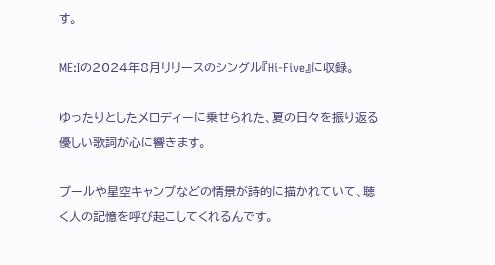す。

ME:Iの2024年8月リリースのシングル『Hi-Five』に収録。

ゆったりとしたメロディーに乗せられた、夏の日々を振り返る優しい歌詞が心に響きます。

プールや星空キャンプなどの情景が詩的に描かれていて、聴く人の記憶を呼び起こしてくれるんです。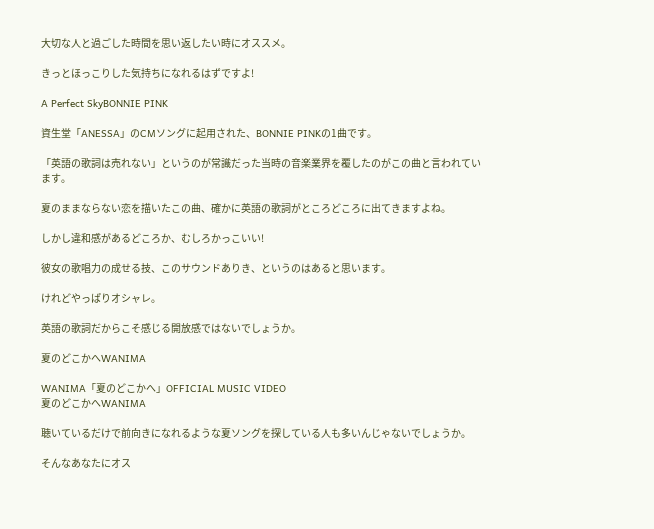大切な人と過ごした時間を思い返したい時にオススメ。

きっとほっこりした気持ちになれるはずですよ!

A Perfect SkyBONNIE PINK

資生堂「ANESSA」のCMソングに起用された、BONNIE PINKの1曲です。

「英語の歌詞は売れない」というのが常識だった当時の音楽業界を覆したのがこの曲と言われています。

夏のままならない恋を描いたこの曲、確かに英語の歌詞がところどころに出てきますよね。

しかし違和感があるどころか、むしろかっこいい!

彼女の歌唱力の成せる技、このサウンドありき、というのはあると思います。

けれどやっぱりオシャレ。

英語の歌詞だからこそ感じる開放感ではないでしょうか。

夏のどこかへWANIMA

WANIMA「夏のどこかへ」OFFICIAL MUSIC VIDEO
夏のどこかへWANIMA

聴いているだけで前向きになれるような夏ソングを探している人も多いんじゃないでしょうか。

そんなあなたにオス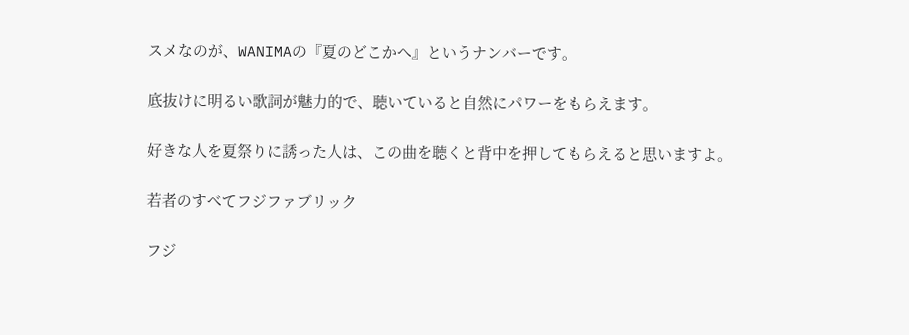スメなのが、WANIMAの『夏のどこかへ』というナンバーです。

底抜けに明るい歌詞が魅力的で、聴いていると自然にパワーをもらえます。

好きな人を夏祭りに誘った人は、この曲を聴くと背中を押してもらえると思いますよ。

若者のすべてフジファブリック

フジ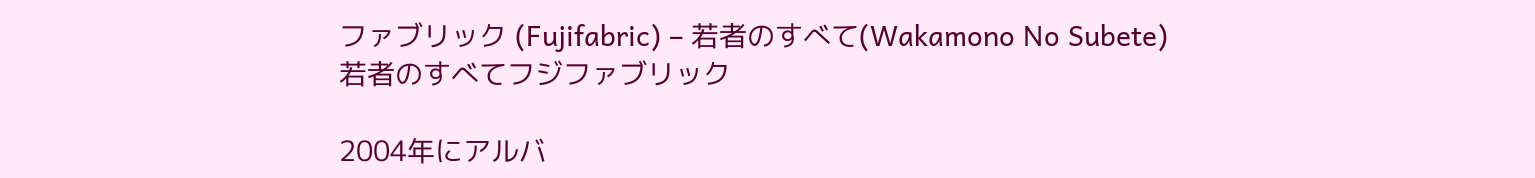ファブリック (Fujifabric) – 若者のすべて(Wakamono No Subete)
若者のすべてフジファブリック

2004年にアルバ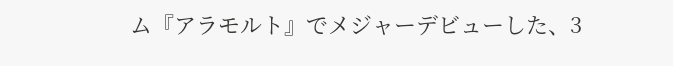ム『アラモルト』でメジャーデビューした、3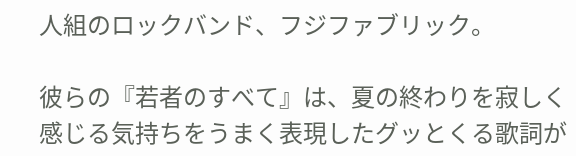人組のロックバンド、フジファブリック。

彼らの『若者のすべて』は、夏の終わりを寂しく感じる気持ちをうまく表現したグッとくる歌詞が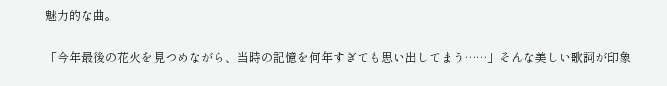魅力的な曲。

「今年最後の花火を見つめながら、当時の記憶を何年すぎても思い出してまう……」そんな美しい歌詞が印象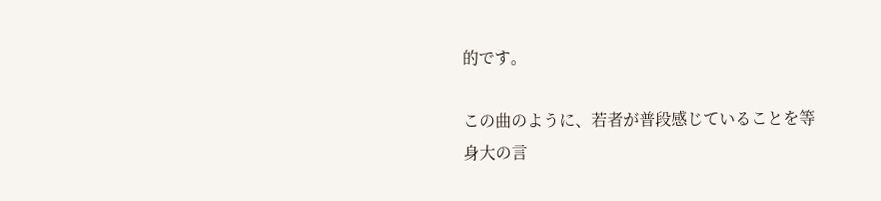的です。

この曲のように、若者が普段感じていることを等身大の言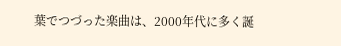葉でつづった楽曲は、2000年代に多く誕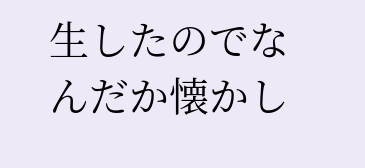生したのでなんだか懐かし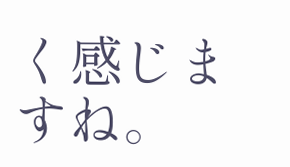く感じますね。